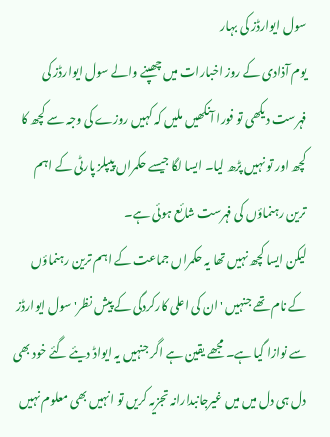سول ایوارڈز کی بہار
یوم آذادی کے روز اخبارات میں چھپنے والے سول ایوارڈز کی فہرست دیکھی تو فورا آنکھیں ملیں کہ کہیں روزے کی وجہ سے کچھ کا کچھ اور تو نہیں پڑھ لیا۔ ایسا لگا جیسے حکمراں پیپلز پارٹی کے اہم ترین رہنماؤں کی فہرست شائع ہوئی ہے۔
لیکن ایسا کچھ نہیں تھا یہ حکمراں جماعت کے اہم ترین رہنماؤں کے نام تھے جنہیں 'ان کی اعلی کارکردگی کے پیش نظر' سول ایوارڈز سے نوازا گیا ہے۔ مجھے یقین ہے اگر جنہیں یہ ایواڈ دیئے گئے خود بھی دل ہی دل میں میں غیرجانبدارانہ تجزیہ کریں تو انہیں بھی معلوم نہیں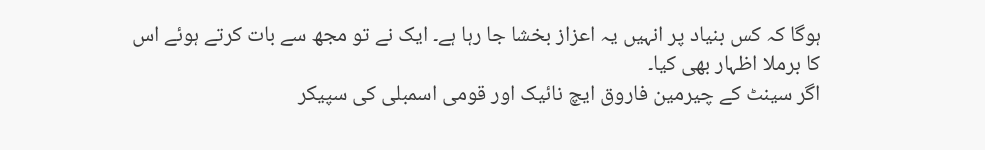ہوگا کہ کس بنیاد پر انہیں یہ اعزاز بخشا جا رہا ہے۔ ایک نے تو مجھ سے بات کرتے ہوئے اس کا برملا اظہار بھی کیا۔
اگر سینٹ کے چیرمین فاروق ایچ نائیک اور قومی اسمبلی کی سپیکر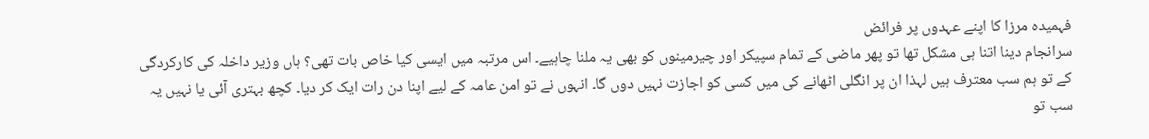فہمیدہ مرزا کا اپنے عہدوں پر فرائض
سرانجام دینا اتنا ہی مشکل تھا تو پھر ماضی کے تمام سپیکر اور چیرمینوں کو بھی یہ ملنا چاہیے۔ اس مرتبہ میں ایسی کیا خاص بات تھی؟ ہاں وزیر داخلہ کی کارکردگی کے تو ہم سب معترف ہیں لہذا ان پر انگلی اٹھانے کی میں کسی کو اجازت نہیں دوں گا۔ انہوں نے تو امن عامہ کے لیے اپنا دن رات ایک کر دیا۔ کچھ بہتری آئی یا نہیں یہ سب تو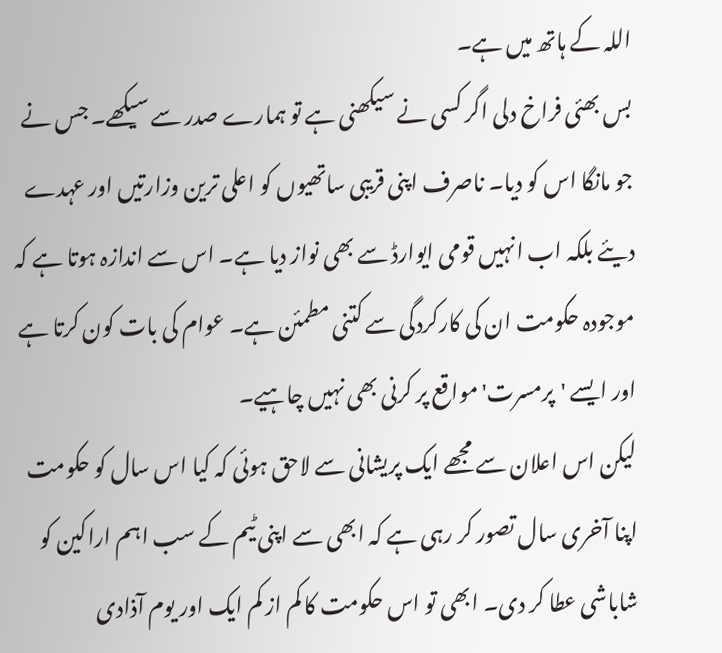اللہ کے ہاتھ میں ہے۔
بس بھئی فراخ دلی اگر کسی نے سیکھنی ہے تو ہمارے صدر سے سیکھے۔ جس نے جو مانگا اس کو دیا۔ ناصرف اپنی قریبی ساتھیوں کو اعلی ترین وزارتیں اور عہدے دیئے بلکہ اب انہیں قومی ایوارڈ سے بھی نواز دیا ہے۔ اس سے اندازہ ہوتا ہے کہ موجودہ حکومت ان کی کارکردگی سے کتنی مطمئن ہے۔ عوام کی بات کون کرتا ہے اور ایسے 'پرمسرت' مواقع پر کرنی بھی نہیں چاہیے۔
لیکن اس اعلان سے مجھے ایک پریشانی سے لاحق ہوئی کہ کیا اس سال کو حکومت اپنا آخری سال تصور کر رہی ہے کہ ابھی سے اپنی ٹیم کے سب اہم اراکین کو شاباشی عطا کر دی۔ ابھی تو اس حکومت کا کم از کم ایک اور یوم آذادی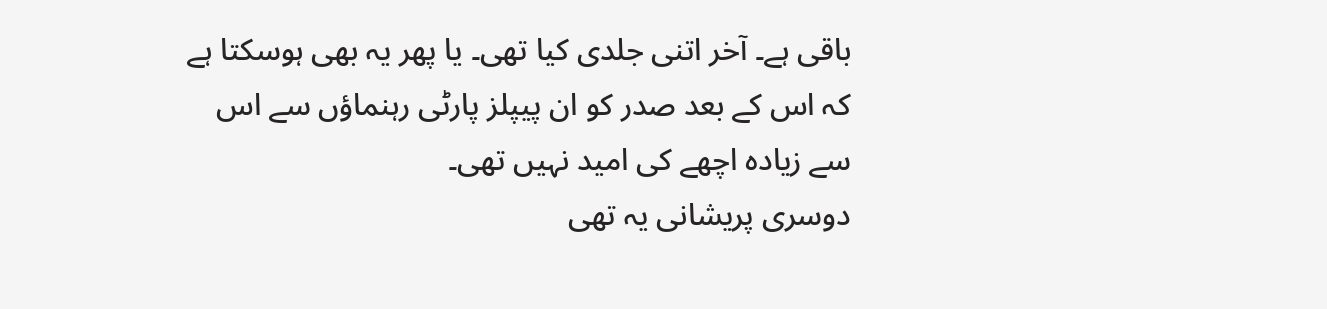باقی ہے۔ آخر اتنی جلدی کیا تھی۔ یا پھر یہ بھی ہوسکتا ہے کہ اس کے بعد صدر کو ان پیپلز پارٹی رہنماؤں سے اس سے زیادہ اچھے کی امید نہیں تھی۔
دوسری پریشانی یہ تھی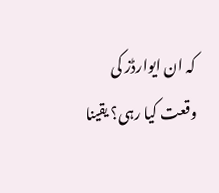کہ ان ایوارڈز کی وقعت کیا رہی؟ یقینا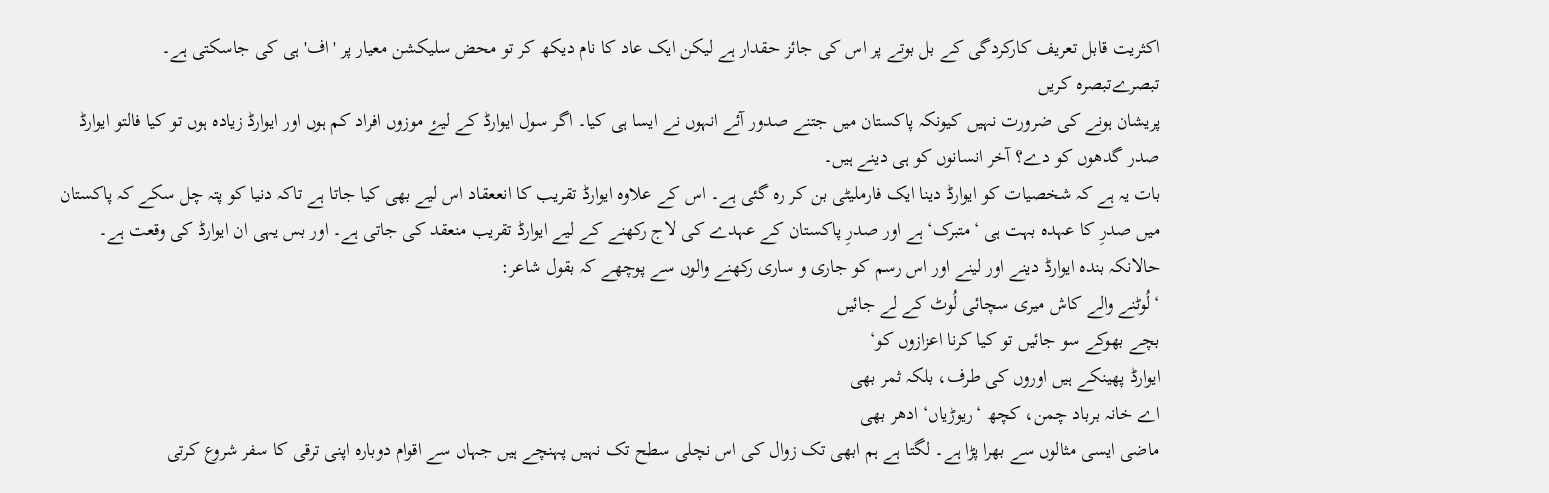اکثریت قابل تعریف کارکردگی کے بل بوتے پر اس کی جائز حقدار ہے لیکن ایک عاد کا نام دیکھ کر تو محض سلیکشن معیار پر 'اف' ہی کی جاسکتی ہے۔
تبصرےتبصرہ کریں
پريشان ہونے کی ضرورت نہيں کيونکہ پاکستان ميں جتنے صدور آئے انہوں نے ايسا ہی کيا۔ اگر سول ايوارڈ کے ليۓ موزوں افراد کم ہوں اور ايوارڈ زيادہ ہوں تو کيا فالتو ايوارڈ صدر گدھوں کو دے؟ آخر انسانوں کو ہی دينے ہيں۔
بات یہ ہے کہ شخصیات کو ایوارڈ دینا ایک فارملیٹی بن کر رہ گئی ہے۔ اس کے علاوہ ایوارڈ تقریب کا انععقاد اس لیے بھی کیا جاتا ہے تاکہ دنیا کو پتہ چل سکے کہ پاکستان میں صدرِ کا عہدہ بہت ہی ‘متبرک‘ ہے اور صدرِ پاکستان کے عہدے کی لاج رکھنے کے لیے ایوارڈ تقریب منعقد کی جاتی ہے۔ اور بس یہی ان ایوارڈ کی وقعت ہے۔ حالانکہ بندہ ایوارڈ دینے اور لینے اور اس رسم کو جاری و ساری رکھنے والوں سے پوچھے کہ بقول شاعر:
‘لُوٹنے والے کاش میری سچائی لُوٹ کے لے جائیں
بچے بھوکے سو جائیں تو کیا کرنا اعزازوں کو‘
ایوارڈ پھینکے ہیں اوروں کی طرف، بلکہ ثمر بھی
اے خانہ برباد چمن، کچھ ‘ریوڑیاں‘ ادھر بھی
ماضی ایسی مثالوں سے بھرا پڑا ہے۔ لگتا ہے ہم ابھی تک زوال کی اس نچلی سطح تک نہیں پہنچے ہیں جہاں سے اقوام دوبارہ اپنی ترقی کا سفر شروع کرتی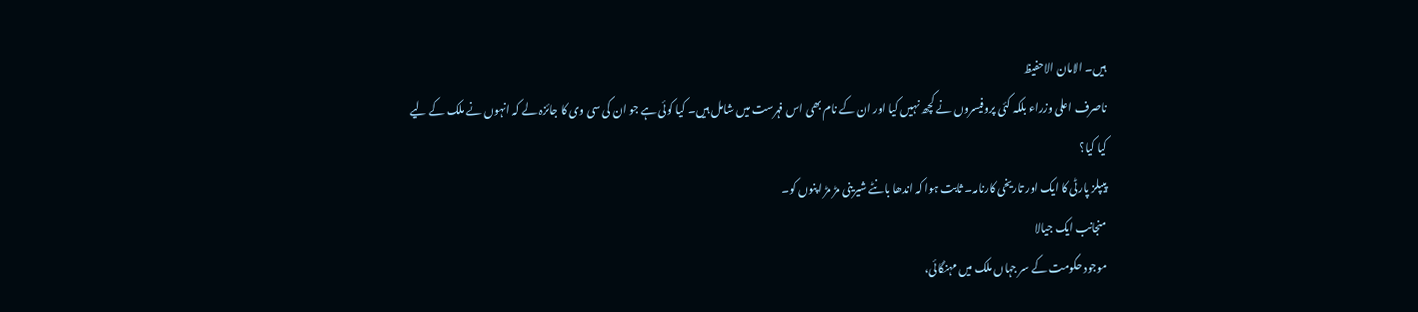ہیں۔ الامان الاحفیظ
ناصرف اعلی وزراء بلکہ کئی پروفیسروں نے کچھ نہیں کیا اور ان کے نام بھی اس فہرست میں شامل ہیں۔ کیا کوئی ہے جو ان کی سی وی کا جائزہ لے کہ انہوں نے ملک کے لیے کیا کیا؟
پیپلز پارٹی کا ایک اور تاریخی کارنامہ۔ ثابت ہوا کہ اندھا بانٹے شیرینی مڑ مڑ اپنوں کو۔
منجانب ایک جیالا
موجود حکومت کے سر جہاں ملک میں مہنگائی،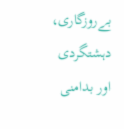بےروزگاری، دہشتگردی اور بدامنی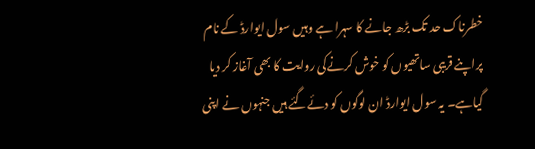خطرناک حد تک بڑھ جانے کا سہرا ہے وہیں سول ایوارڈ کے نام پراپنے قریبی ساتھیوں کو خوش کرنےکی روایت کا بھی آغاز کر دیا گیاہے۔ یہ سول ایوارڈ ان لوگوں کو دئےگئے ہیں جنہوں نے اپنی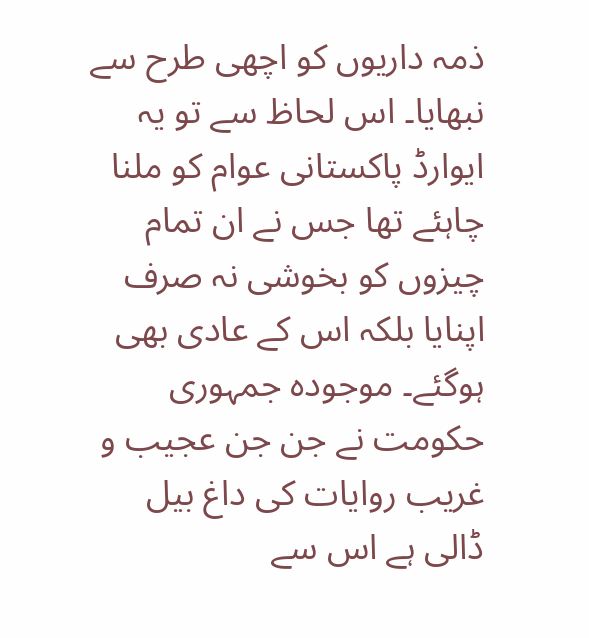ذمہ داریوں کو اچھی طرح سے نبھایا۔ اس لحاظ سے تو یہ ایوارڈ پاکستانی عوام کو ملنا چاہئے تھا جس نے ان تمام چیزوں کو بخوشی نہ صرف اپنایا بلکہ اس کے عادی بھی ہوگئے۔ موجودہ جمہوری حکومت نے جن جن عجیب و غریب روایات کی داغ بیل ڈالی ہے اس سے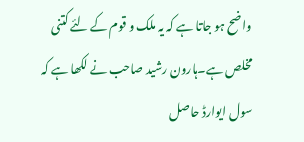واضح ہو جاتا ہے کہ یہ ملک و قوم کے لئے کتنی مخلص ہے۔ہارون رشید صاحب نے لکھا ہے کہ سول ایوارڈ حاصل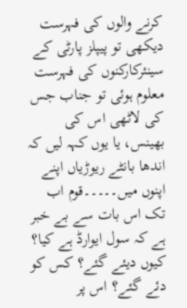کرنے والوں کی فہرست دیکھی تو پیپلز پارٹی کے سینئرکارکنوں کی فہرست معلوم ہوئی تو جناب جس کی لاٹھی اس کی بھینس، یا یوں کہہ لیں کہ اندھا بانٹے ریوڑیاں اپنے اپنوں میں۔۔۔۔۔قوم اب تک اس بات سے بے خبر ہے کہ سول ایوارڈ ہے کیا؟ کیوں دیئے گئے؟ کس کو دئے گئے؟ اس پر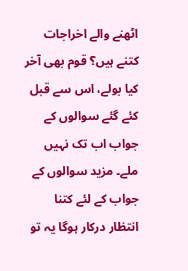اٹھنے والے اخراجات کتنے ہیں؟ قوم بھی آخر کیا بولے، اس سے قبل کئے گئے سوالوں کے جواب اب تک نہیں ملے۔ مزید سوالوں کے جواب کے لئے کتنا انتظار درکار ہوگا یہ تو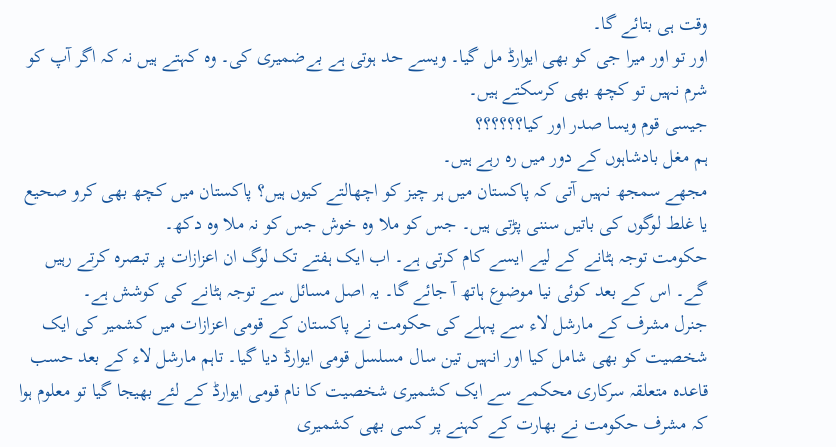وقت ہی بتائے گا۔
اور تو اور میرا جی کو بھی ایوارڈ مل گیا۔ ویسے حد ہوتی ہے بےضمیری کی۔ وہ کہتے ہیں نہ کہ اگر آپ کو شرم نہیں تو کچھ بھی کرسکتے ہیں۔
جیسی قوم ویسا صدر اور کیا؟؟؟؟؟؟
ہم مغل بادشاہوں کے دور میں رہ رہے ہیں۔
مجھے سمجھ نہیں آتی کہ پاکستان میں ہر چیز کو اچھالتے کیوں ہیں؟ پاکستان میں کچھ بھی کرو صحیع یا غلط لوگوں کی باتیں سننی پڑتی ہیں۔ جس کو ملا وہ خوش جس کو نہ ملا وہ دکھ۔
حکومت توجہ ہٹانے کے لیے ایسے کام کرتی ہے۔ اب ایک ہفتے تک لوگ ان اعزازات پر تبصرہ کرتے رہیں گے۔ اس کے بعد کوئی نیا موضوع ہاتھ آ جائے گا۔ یہ اصل مسائل سے توجہ ہٹانے کی کوشش ہے۔
جنرل مشرف کے مارشل لاء سے پہلے کی حکومت نے پاکستان کے قومی اعزازات میں کشمیر کی ایک شخصیت کو بھی شامل کیا اور انہیں تین سال مسلسل قومی ایوارڈ دیا گیا۔ تاہم مارشل لاء کے بعد حسب قاعدہ متعلقہ سرکاری محکمے سے ایک کشمیری شخصیت کا نام قومی ایوارڈ کے لئے بھیجا گیا تو معلوم ہوا کہ مشرف حکومت نے بھارت کے کہنے پر کسی بھی کشمیری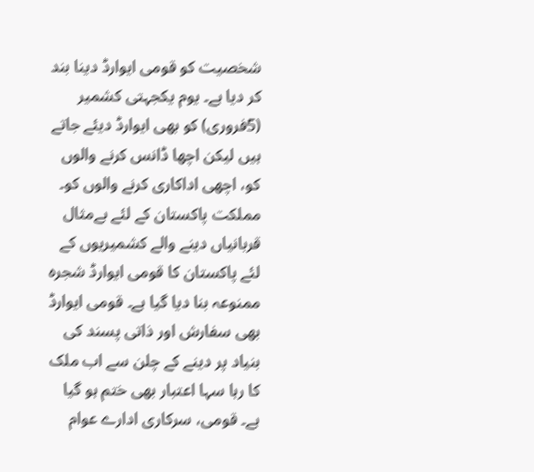شخصیت کو قومی ایوارڈ دینا بند کر دیا ہے۔ یوم یکجہتی کشمیر (5فروری) کو بھی ایوارڈ دیئے جاتے ہیں لیکن اچھا ڈانس کرنے والوں کو، اچھی اداکاری کرنے والوں کو۔ مملکت پاکستان کے لئے بےمثال قربانیاں دینے والے کشمیریوں کے لئے پاکستان کا قومی ایوارڈ شجرہ ممنوعہ بنا دیا گیا ہے۔ قومی ایوارڈ بھی سفارش اور ذاتی پسند کی بنیاد پر دینے کے چلن سے اب ملک کا رہا سہا اعتبار بھی ختم ہو گیا ہے۔ قومی، سرکاری ادارے عوام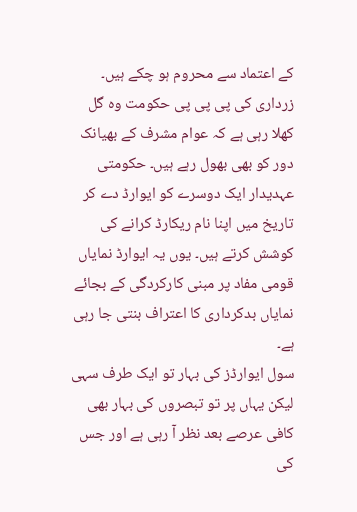کے اعتماد سے محروم ہو چکے ہیں۔ زرداری کی پی پی پی حکومت وہ گل کھلا رہی ہے کہ عوام مشرف کے بھیانک دور کو بھی بھول رہے ہیں۔ حکومتی عہدیدار ایک دوسرے کو ایوارڈ دے کر تاریخ میں اپنا نام ریکارڈ کرانے کی کوشش کرتے ہیں۔ یوں یہ ایوارڈ نمایاں قومی مفاد پر مبنی کارکردگی کے بجائے نمایاں بدکرداری کا اعتراف بنتی جا رہی ہے۔
سول ایوارڈز کی بہار تو ایک طرف سہی لیکن یہاں پر تو تبصروں کی بہار بھی کافی عرصے بعد نظر آ رہی ہے اور جس کی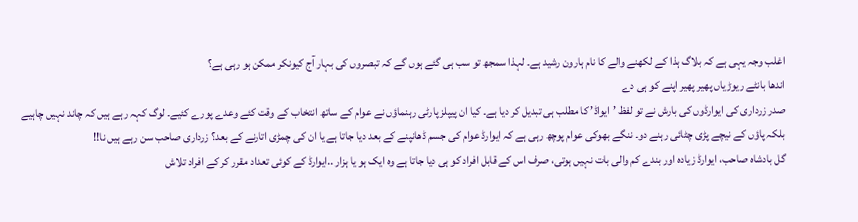اغلب وجہ یہی ہے کہ بلاگ ہذا کے لکھنے والے کا نام ہارون رشید ہے۔ لہذا سمجھ تو سب ہی گئے ہوں گے کہ تبصروں کی بہار آج کیونکر ممکن ہو رہی ہے؟
اندھا بانٹے ریوڑیاں پھیر پھیر اپنے کو ہی دے
صدر زرداری کی ایوارڈوں کی بارش نے تو لفظ ’ایواڈ’ کا مطلب ہی تبدیل کر دیا ہے۔ کیا ان پیپلز پارٹی رہنماؤں نے عوام کے ساتھ انتخاب کے وقت کئے وعدے پورے کئیے۔ لوگ کہہ رہے ہیں کہ چاند نہیں چاہیے بلکہ پاؤں کے نیچے پڑی چٹائی رہنے دو۔ ننگے بھوکی عوام پوچھ رہی ہے کہ ایوارڈ عوام کی جسم ڈھانپنے کے بعد دیا جاتا ہے یا ان کی چمڑی اتارنے کے بعد؟ زرداری صاحب سن رہے ہیں نا!!
گل بادشاہ صاحب، ایوارڈ زیادہ اور بندے کم والی بات نہیں ہوتی، صرف اس کے قابل افراد کو ہی دیا جاتا ہے وہ ایک ہو یا ہزار ..ایوارڈ کے کوئی تعداد مقرر کر کے افراد تلاش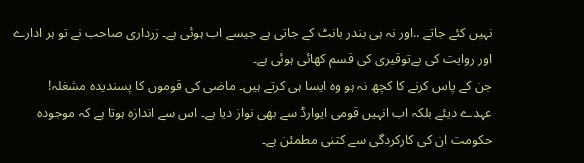نہیں کئے جاتے ..اور نہ ہی بندر بانٹ کے جاتی ہے جیسے اب ہوئی ہے۔ زرداری صاحب نے تو ہر ادارے اور روایت کی بےتوقیری کی قسم کھائی ہوئی ہے۔
جن کے پاس کرنے کا کچھ نہ ہو وہ ایسا ہی کرتے ہیں۔ ماضی کی قوموں کا پسندیدہ مشغلہ!
عہدے دیئے بلکہ اب انہیں قومی ایوارڈ سے بھی نواز دیا ہے۔ اس سے اندازہ ہوتا ہے کہ موجودہ حکومت ان کی کارکردگی سے کتنی مطمئن ہے۔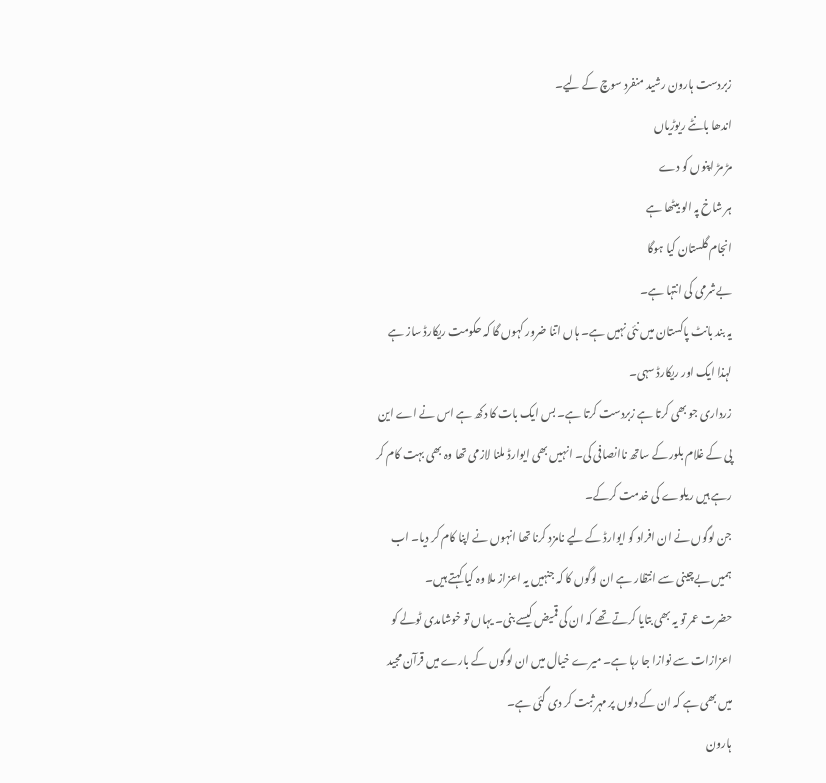زبردست ہارون رشید منفرد سوچ کے لیے۔
اندھا بانٹے ریوڑیاں
مڑ مڑ اپنوں کو دے
ہر شاخ پہ الو بیٹھا ہے
انجام گلستان کیا ہوگا
بےشرمی کی انتہا ہے۔
یہ بند بانٹ پاکستان میں نئی نہیں ہے۔ ہاں اتنا ضرور کہوں گا کہ حکومت ریکارڈ ساز ہے لہذا ایک اور ریکارڈ سہی۔
زرداری جو بھی کرتا ہے زبردست کرتا ہے۔ بس ایک بات کا دکھ ہے اس نے اے این پی کے غلام بلور کے ساتھ ناانصافی کی۔ انہیں بھی ایوارڈ ملنا لازمی تھا وہ بھی بہت کام کر رہے ہیں ریلوے کی خدمت کرکے۔
جن لوگوں نے ان افراد کو ایوارڈ کے لیے نامزد کرنا تھا انہوں نے اپنا کام کر دیا۔ اب ہمیں بےچینی سے انتظار ہے ان لوگوں کا کہ جنہیں یہ اعزاز ملا وہ کیا کہتے ہیں۔
حضرت عمر تو یہ بھی بتایا کرتے تھے کہ ان کی قمیض کیسے بنی۔ یہاں تو خوشامدی ٹولے کو اعزازات سے نوازا جا رہا ہے۔ میرے خیال میں ان لوگوں کے بارے میں قرآن مجید میں بھی ہے کہ ان کے دلوں پر مہر ثبت کر دی گئی ہے۔
ہارون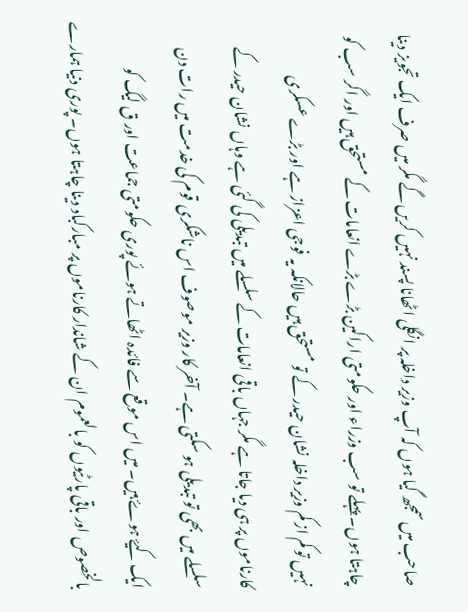صاحب ميں سمجھ گيا ہوں کہ آپ وزير داخلہ پر انگلی اٹھانا پسند نہيں کريں گے مگر ميں صرف ايک تجويز دينا چاہتا ہوں۔ پہلے تو سب وزراء اور حکومتی اراکين بڑے بڑے انعامات کے مستحق ہيں اور اگر سب کو نہيں تو کم از کم وزير داخلہ نشان حيدر کے تو مستحق ہيں حالانکہ يہ فوجی اعزاز ہے اور بڑے عسکری کارناموں پر ہی ديا جاتا ہے مگر جہاں باقی انعامات کے سلسلے ميں تبديلی کی گئی ہے وہاں نشان حيدر کے سلسلے ميں بھی تو تبديلی ہو سکتی ہے۔ آخر کار وزير موصوف اس ناشکری قوم کی خدمت ميں رات دن ايک کيۓ ہوۓ ہيں۔ ميں اس موقع سے فائدہ اٹھاتے ہوئے پوری حکومتی جماعت اور ق ليگ کو بالخصوص اور باقی پارٹيوں کو بالعموم ان کے شاندار کارناموں پر مبارکباد دينا چاہتا ہوں۔ پوری دنيا ہمارے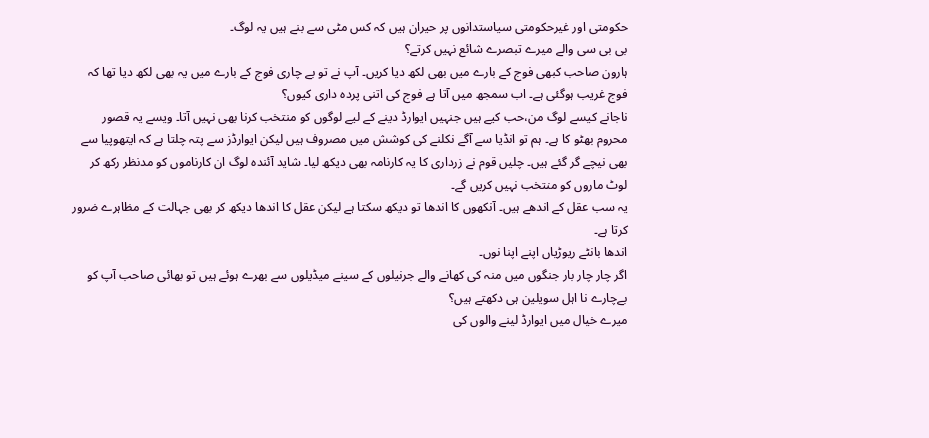حکومتی اور غيرحکومتی سياستدانوں پر حيران ہیں کہ کس مٹی سے بنے ہيں يہ لوگ۔
بی بی سی والے ميرے تبصرے شائع نہيں کرتے؟
ہارون صاحب کبھی فوج کے بارے میں بھی لکھ دیا کریں۔ آپ نے تو بے چاری فوج کے بارے میں یہ بھی لکھ دیا تھا کہ فوج غریب ہوگئی ہے۔ اب سمجھ میں آتا ہے فوج کی اتنی پردہ داری کیوں؟
ناجانے کیسے لوگ من،حب کیے ہیں جنہیں ایوارڈ دینے کے لیے لوگوں کو منتخب کرنا بھی نہیں آتا۔ ویسے یہ قصور محروم بھٹو کا ہے۔ ہم تو انڈیا سے آگے نکلنے کی کوشش میں مصروف ہیں لیکن ایوارڈز سے پتہ چلتا ہے کہ ایتھوپیا سے بھی نیچے گر گئے ہیں۔ چلیں قوم نے زرداری کا یہ کارنامہ بھی دیکھ لیا۔ شاید آئندہ لوگ ان کارناموں کو مدنظر رکھ کر لوٹ ماروں کو منتخب نہیں کریں گے۔
یہ سب عقل کے اندھے ہیں۔ آنکھوں کا اندھا تو دیکھ سکتا ہے لیکن عقل کا اندھا دیکھ کر بھی جہالت کے مظاہرے ضرور کرتا ہے۔
اندھا بانٹے ریوڑیاں اپنے اپنا نوں۔
اگر چار چار بار جنگوں ميں منہ کی کھانے والے جرنيلوں کے سينے ميڈيلوں سے بھرے ہوئے ہيں تو بھائی صاحب آپ کو بےچارے نا اہل سویلين ہی دکھتے ہيں؟
میرے خیال میں ایوارڈ لینے والوں کی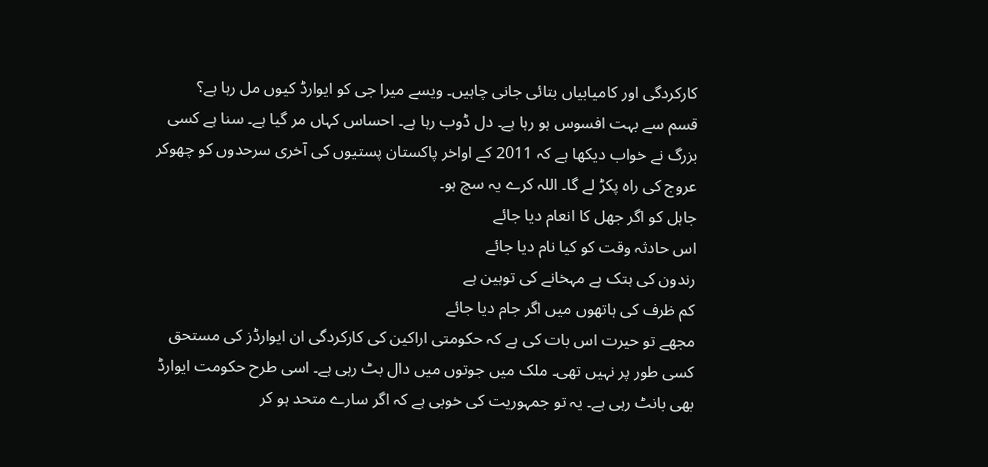کارکردگی اور کامیابیاں بتائی جانی چاہیں۔ ویسے میرا جی کو ایوارڈ کیوں مل رہا ہے؟
قسم سے بہت افسوس ہو رہا ہے۔ دل ڈوب رہا ہے۔ احساس کہاں مر گيا ہے۔ سنا ہے کسی بزرگ نے خواب ديکھا ہے کہ 2011 کے اواخر پاکستان پستيوں کی آخری سرحدوں کو چھوکر عروج کی راہ پکڑ لے گا۔ اللہ کرے يہ سچ ہو۔
جاہل کو اگر جھل کا انعام ديا جائے
اس حادثہ وقت کو کيا نام ديا جائے
رندون کی ہتک ہے مہخانے کی توہين ہے
کم ظرف کی ہاتھوں ميں اگر جام ديا جائے
مجھے تو حيرت اس بات کی ہے کہ حکومتی اراکين کی کارکردگی ان ايوارڈز کی مستحق کسی طور پر نہيں تھی۔ ملک ميں جوتوں ميں دال بٹ رہی ہے۔ اسی طرح حکومت ايوارڈ بھی بانٹ رہی ہے۔ يہ تو جمہوريت کی خوبی ہے کہ اگر سارے متحد ہو کر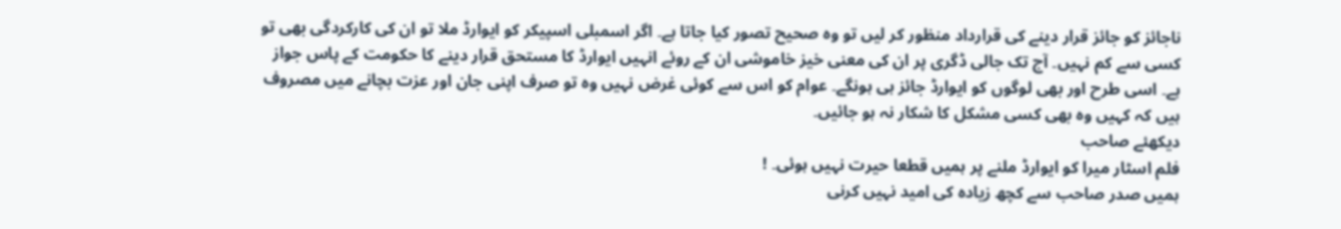ناجائز کو جائز قرار دينے کی قرارداد منظور کر ليں تو وہ صحيح تصور کيا جاتا ہے۔ اگر اسمبلی اسپيکر کو ايوارڈ ملا تو ان کی کارکردگی بھی تو کسی سے کم نہيں۔ آج تک جالی ڈگری پر ان کی معنی خيز خاموشی ان کے روئے انہيں ايوارڈ کا مستحق قرار دينے کا حکومت کے پاس جواز ہے۔ اسی طرح اور بھی لوگوں کو ايوارڈ جائز ہی ہونگے۔ عوام کو اس سے کوئی غرض نہيں وہ تو صرف اپنی جان اور عزت بچانے ميں مصروف ہيں کہ کہيں وہ بھی کسی مشکل کا شکار نہ ہو جائیں۔
دیکھئے صاحب
فلم اسٹار میرا کو ایوارڈ ملنے پر ہمیں قطعا حیرت نہیں ہوئی۔ !
ہمیں صدر صاحب سے کچھ زیادہ کی امید نہیں کرنی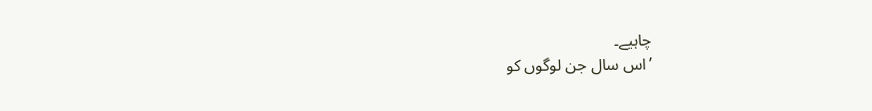چاہیے۔
’اس سال جن لوگوں کو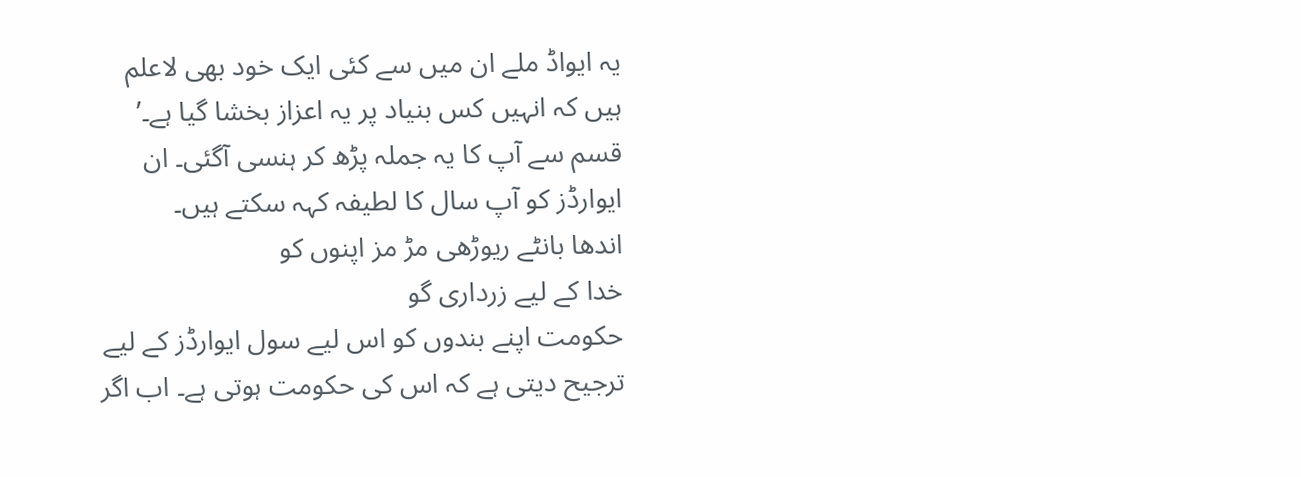یہ ایواڈ ملے ان میں سے کئی ایک خود بھی لاعلم ہیں کہ انہیں کس بنیاد پر یہ اعزاز بخشا گیا ہے۔’ قسم سے آپ کا یہ جملہ پڑھ کر ہنسی آگئی۔ ان ایوارڈز کو آپ سال کا لطیفہ کہہ سکتے ہیں۔
اندھا بانٹے ریوڑھی مڑ مز اپنوں کو
خدا کے لیے زرداری گو
حکومت اپنے بندوں کو اس لیے سول ایوارڈز کے لیے ترجیح دیتی ہے کہ اس کی حکومت ہوتی ہے۔ اب اگر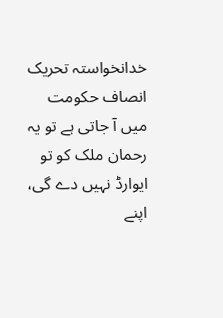خدانخواستہ تحریک انصاف حکومت میں آ جاتی ہے تو یہ رحمان ملک کو تو ایوارڈ نہیں دے گی، اپنے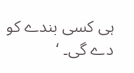ہی کسی بندے کو دے گی۔ ‘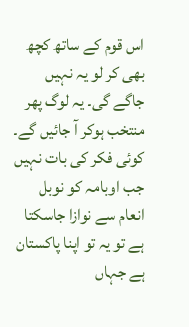اس قوم کے ساتھ کچھ بھی کر لو یہ نہیں جاگے گی۔ یہ لوگ پھر منتخب ہوکر آ جائیں گے۔
کوئی فکر کی بات نہیں جب اوبامہ کو نوبل انعام سے نوازا جاسکتا ہے تو یہ تو اپنا پاکستان ہے جہاں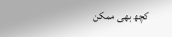کچھ بھی ممکن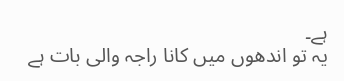ہے۔
یہ تو اندھوں میں کانا راجہ والی بات ہے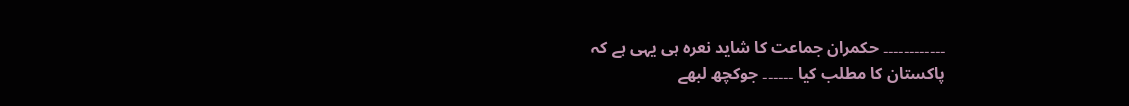۔۔۔۔۔۔۔۔۔۔۔۔ حکمران جماعت کا شاید نعرہ ہی یہی ہے کہ
پاکستان کا مطلب کیا ۔۔۔۔۔۔ جوکچھ لبھے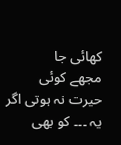کھائی جا
مجھے کوئی حیرت نہ ہوتی اگر یہ ۔۔۔ کو بھی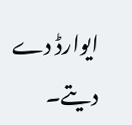ایوارڈ دے دیتے۔